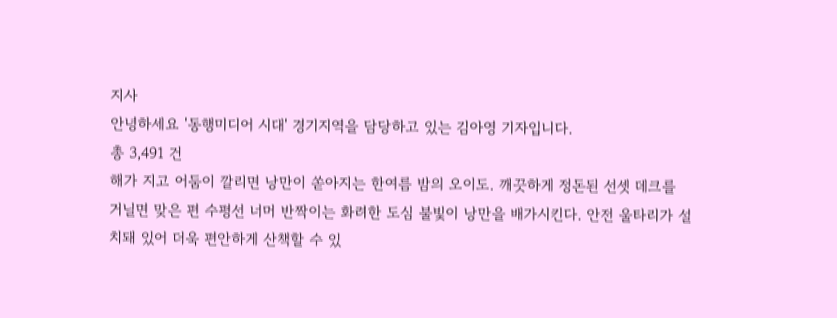지사
안녕하세요 '동행미디어 시대' 경기지역을 담당하고 있는 김아영 기자입니다.
총 3,491 건
해가 지고 어둠이 깔리면 낭만이 쏟아지는 한여름 밤의 오이도. 깨끗하게 정돈된 선셋 데크를 거닐면 맞은 편 수평선 너머 반짝이는 화려한 도심 불빛이 낭만을 배가시킨다. 안전 울타리가 설치돼 있어 더욱 편안하게 산책할 수 있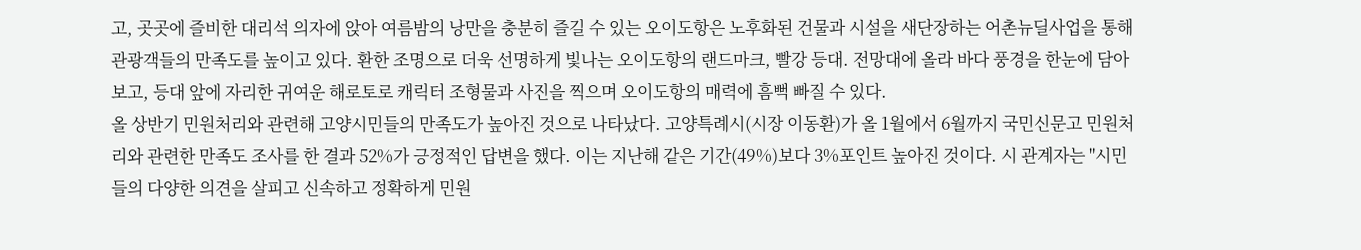고, 곳곳에 즐비한 대리석 의자에 앉아 여름밤의 낭만을 충분히 즐길 수 있는 오이도항은 노후화된 건물과 시설을 새단장하는 어촌뉴딜사업을 통해 관광객들의 만족도를 높이고 있다. 환한 조명으로 더욱 선명하게 빛나는 오이도항의 랜드마크, 빨강 등대. 전망대에 올라 바다 풍경을 한눈에 담아보고, 등대 앞에 자리한 귀여운 해로토로 캐릭터 조형물과 사진을 찍으며 오이도항의 매력에 흠뻑 빠질 수 있다.
올 상반기 민원처리와 관련해 고양시민들의 만족도가 높아진 것으로 나타났다. 고양특례시(시장 이동환)가 올 1월에서 6월까지 국민신문고 민원처리와 관련한 만족도 조사를 한 결과 52%가 긍정적인 답변을 했다. 이는 지난해 같은 기간(49%)보다 3%포인트 높아진 것이다. 시 관계자는 "시민들의 다양한 의견을 살피고 신속하고 정확하게 민원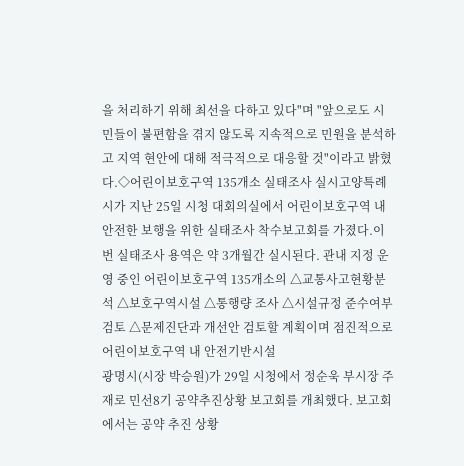을 처리하기 위해 최선을 다하고 있다"며 "앞으로도 시민들이 불편함을 겪지 않도록 지속적으로 민원을 분석하고 지역 현안에 대해 적극적으로 대응할 것"이라고 밝혔다.◇어린이보호구역 135개소 실태조사 실시고양특례시가 지난 25일 시청 대회의실에서 어린이보호구역 내 안전한 보행을 위한 실태조사 착수보고회를 가졌다.이번 실태조사 용역은 약 3개월간 실시된다. 관내 지정 운영 중인 어린이보호구역 135개소의 △교통사고현황분석 △보호구역시설 △통행량 조사 △시설규정 준수여부 검토 △문제진단과 개선안 검토할 계획이며 점진적으로 어린이보호구역 내 안전기반시설
광명시(시장 박승원)가 29일 시청에서 정순욱 부시장 주재로 민선8기 공약추진상황 보고회를 개최했다. 보고회에서는 공약 추진 상황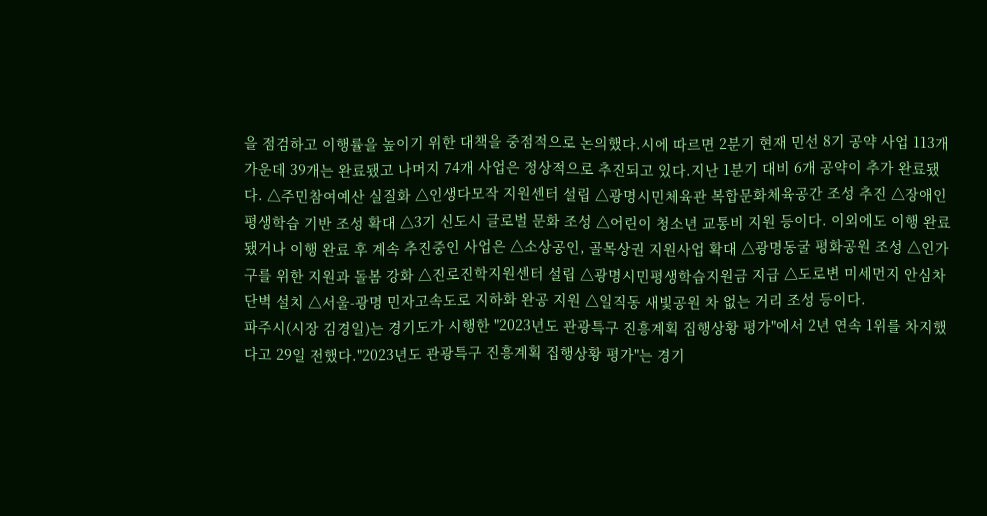을 점검하고 이행률을 높이기 위한 대책을 중점적으로 논의했다.시에 따르면 2분기 현재 민선 8기 공약 사업 113개 가운데 39개는 완료됐고 나머지 74개 사업은 정상적으로 추진되고 있다.지난 1분기 대비 6개 공약이 추가 완료됐다. △주민참여예산 실질화 △인생다모작 지원센터 설립 △광명시민체육관 복합문화체육공간 조성 추진 △장애인 평생학습 기반 조성 확대 △3기 신도시 글로벌 문화 조성 △어린이 청소년 교통비 지원 등이다. 이외에도 이행 완료됐거나 이행 완료 후 계속 추진중인 사업은 △소상공인, 골목상권 지원사업 확대 △광명동굴 평화공원 조성 △인가구를 위한 지원과 돌봄 강화 △진로진학지원센터 설립 △광명시민평생학습지원금 지급 △도로변 미세먼지 안심차단벽 설치 △서울-광명 민자고속도로 지하화 완공 지원 △일직동 새빛공원 차 없는 거리 조성 등이다.
파주시(시장 김경일)는 경기도가 시행한 "2023년도 관광특구 진흥계획 집행상황 평가"에서 2년 연속 1위를 차지했다고 29일 전했다."2023년도 관광특구 진흥계획 집행상황 평가"는 경기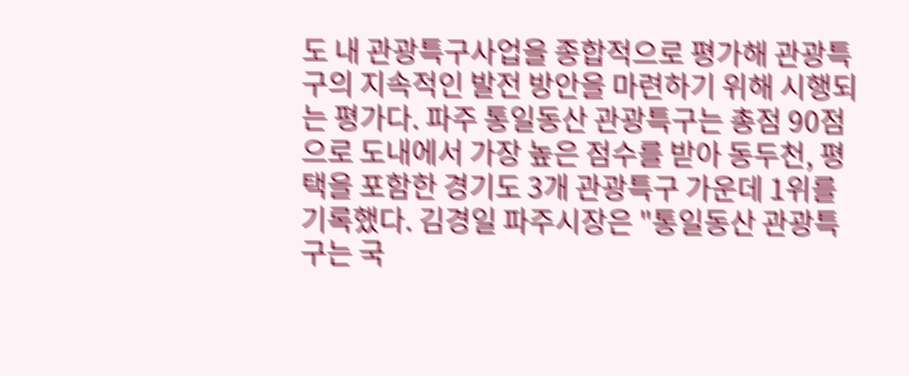도 내 관광특구사업을 종합적으로 평가해 관광특구의 지속적인 발전 방안을 마련하기 위해 시행되는 평가다. 파주 통일동산 관광특구는 총점 90점으로 도내에서 가장 높은 점수를 받아 동두천, 평택을 포함한 경기도 3개 관광특구 가운데 1위를 기록했다. 김경일 파주시장은 "통일동산 관광특구는 국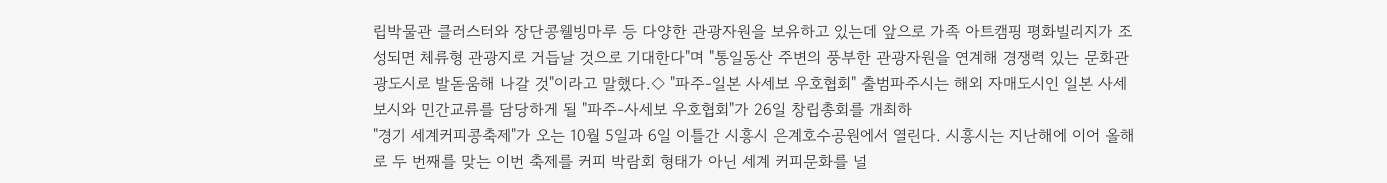립박물관 클러스터와 장단콩웰빙마루 등 다양한 관광자원을 보유하고 있는데 앞으로 가족 아트캠핑 평화빌리지가 조성되면 체류형 관광지로 거듭날 것으로 기대한다"며 "통일동산 주변의 풍부한 관광자원을 연계해 경쟁력 있는 문화관광도시로 발돋움해 나갈 것"이라고 말했다.◇ "파주-일본 사세보 우호협회" 출범파주시는 해외 자매도시인 일본 사세보시와 민간교류를 담당하게 될 "파주-사세보 우호협회"가 26일 창립총회를 개최하
"경기 세계커피콩축제"가 오는 10월 5일과 6일 이틀간 시흥시 은계호수공원에서 열린다. 시흥시는 지난해에 이어 올해로 두 번째를 맞는 이번 축제를 커피 박람회 형태가 아닌 세계 커피문화를 널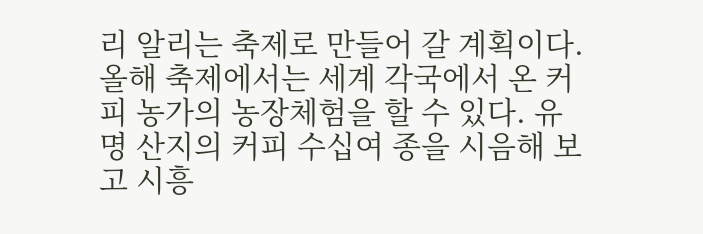리 알리는 축제로 만들어 갈 계획이다. 올해 축제에서는 세계 각국에서 온 커피 농가의 농장체험을 할 수 있다. 유명 산지의 커피 수십여 종을 시음해 보고 시흥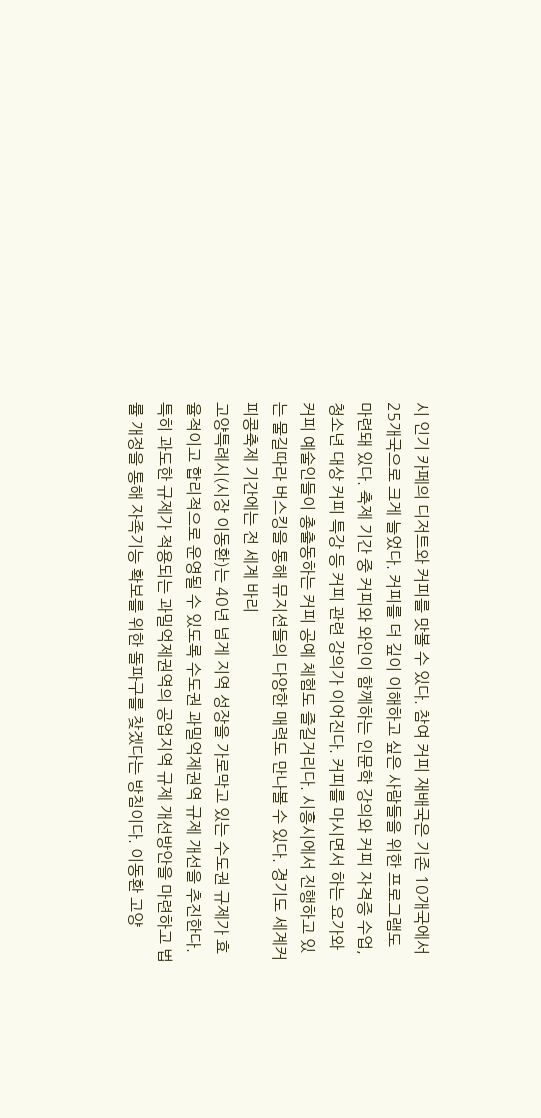시 인기 카페의 디저트와 커피를 맛볼 수 있다. 참여 커피 재배국은 기존 10개국에서 25개국으로 크게 늘었다. 커피를 더 깊이 이해하고 싶은 사람들을 위한 프로그램도 마련돼 있다. 축제 기간 중 커피와 와인이 함께하는 인문학 강의와 커피 자격증 수업, 청소년 대상 커피 특강 등 커피 관련 강의가 이어진다. 커피를 마시면서 하는 요가와 커피 예술인들이 총출동하는 커피 공예 체험도 즐길거리다. 시흥시에서 진행하고 있는 물길따라 버스킹을 통해 뮤지션들의 다양한 매력도 만나볼 수 있다. 경기도 세계커피콩축제 기간에는 전 세계 바리
고양특례시(시장 이동환)는 40년 넘게 지역 성장을 가로막고 있는 수도권 규제가 효율적이고 합리적으로 운영될 수 있도록 수도권 과밀억제권역 규제 개선을 추진한다. 특히 과도한 규제가 적용되는 과밀억제권역의 공업지역 규제 개선방안을 마련하고 법률 개정을 통해 자족기능 확보를 위한 돌파구를 찾겠다는 방침이다. 이동환 고양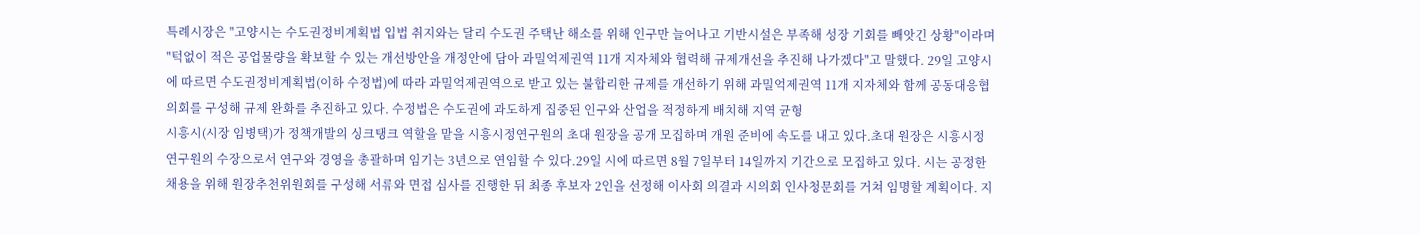특례시장은 "고양시는 수도권정비계획법 입법 취지와는 달리 수도권 주택난 해소를 위해 인구만 늘어나고 기반시설은 부족해 성장 기회를 빼앗긴 상황"이라며 "턱없이 적은 공업물량을 확보할 수 있는 개선방안을 개정안에 담아 과밀억제권역 11개 지자체와 협력해 규제개선을 추진해 나가겠다"고 말했다. 29일 고양시에 따르면 수도권정비계획법(이하 수정법)에 따라 과밀억제권역으로 받고 있는 불합리한 규제를 개선하기 위해 과밀억제권역 11개 지자체와 함께 공동대응협의회를 구성해 규제 완화를 추진하고 있다. 수정법은 수도권에 과도하게 집중된 인구와 산업을 적정하게 배치해 지역 균형
시흥시(시장 임병택)가 정책개발의 싱크탱크 역할을 맡을 시흥시정연구원의 초대 원장을 공개 모집하며 개원 준비에 속도를 내고 있다.초대 원장은 시흥시정연구원의 수장으로서 연구와 경영을 총괄하며 임기는 3년으로 연임할 수 있다.29일 시에 따르면 8월 7일부터 14일까지 기간으로 모집하고 있다. 시는 공정한 채용을 위해 원장추천위원회를 구성해 서류와 면접 심사를 진행한 뒤 최종 후보자 2인을 선정해 이사회 의결과 시의회 인사청문회를 거쳐 임명할 계획이다. 지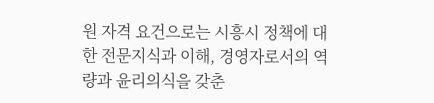원 자격 요건으로는 시흥시 정책에 대한 전문지식과 이해, 경영자로서의 역량과 윤리의식을 갖춘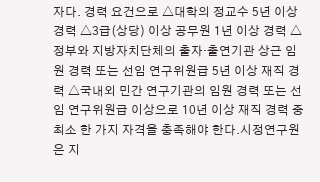자다. 경력 요건으로 △대학의 정교수 5년 이상 경력 △3급(상당) 이상 공무원 1년 이상 경력 △정부와 지방자치단체의 출자·출연기관 상근 임원 경력 또는 선임 연구위원급 5년 이상 재직 경력 △국내외 민간 연구기관의 임원 경력 또는 선임 연구위원급 이상으로 10년 이상 재직 경력 중 최소 한 가지 자격을 충족해야 한다.시정연구원은 지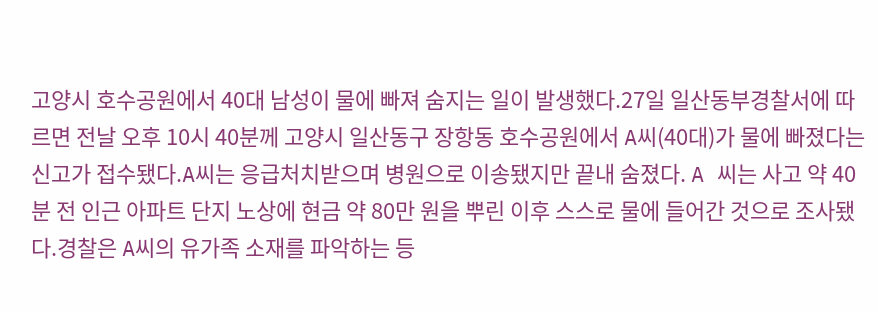고양시 호수공원에서 40대 남성이 물에 빠져 숨지는 일이 발생했다.27일 일산동부경찰서에 따르면 전날 오후 10시 40분께 고양시 일산동구 장항동 호수공원에서 A씨(40대)가 물에 빠졌다는 신고가 접수됐다.A씨는 응급처치받으며 병원으로 이송됐지만 끝내 숨졌다. A 씨는 사고 약 40분 전 인근 아파트 단지 노상에 현금 약 80만 원을 뿌린 이후 스스로 물에 들어간 것으로 조사됐다.경찰은 A씨의 유가족 소재를 파악하는 등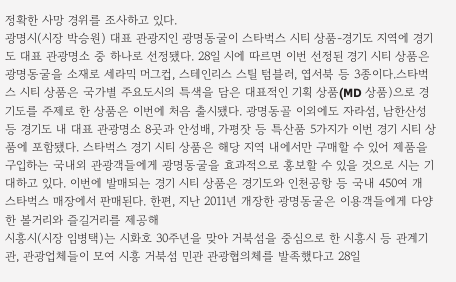정확한 사망 경위를 조사하고 있다.
광명시(시장 박승원) 대표 관광지인 광명동굴이 스타벅스 시티 상품-경기도 지역에 경기도 대표 관광명소 중 하나로 선정됐다. 28일 시에 따르면 이번 선정된 경기 시티 상품은 광명동굴을 소재로 세라믹 머그컵, 스테인리스 스틸 텀블러, 엽서북 등 3종이다.스타벅스 시티 상품은 국가별 주요도시의 특색을 담은 대표적인 기획 상품(MD 상품)으로 경기도를 주제로 한 상품은 이번에 처음 출시됐다. 광명동골 이외에도 자라섬, 남한산성 등 경기도 내 대표 관광명소 8곳과 안성배, 가평잣 등 특산품 5가지가 이번 경기 시티 상품에 포함됐다. 스타벅스 경기 시티 상품은 해당 지역 내에서만 구매할 수 있어 제품을 구입하는 국내외 관광객들에게 광명동굴을 효과적으로 홍보할 수 있을 것으로 시는 기대하고 있다. 이번에 발매되는 경기 시티 상품은 경기도와 인천공항 등 국내 450여 개 스타벅스 매장에서 판매된다. 한편, 지난 2011년 개장한 광명동굴은 이용객들에게 다양한 볼거리와 즐길거리를 제공해
시흥시(시장 임병택)는 시화호 30주년을 맞아 거북섬을 중심으로 한 시흥시 등 관계기관, 관광업체들이 모여 시흥 거북섬 민관 관광협의체를 발족했다고 28일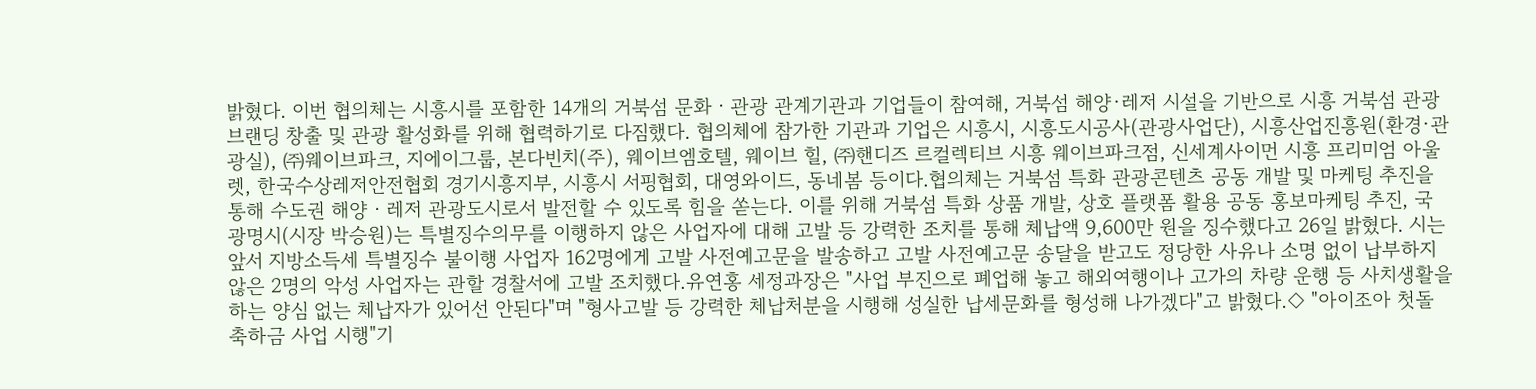밝혔다. 이번 협의체는 시흥시를 포함한 14개의 거북섬 문화ㆍ관광 관계기관과 기업들이 참여해, 거북섬 해양·레저 시설을 기반으로 시흥 거북섬 관광 브랜딩 창출 및 관광 활성화를 위해 협력하기로 다짐했다. 협의체에 참가한 기관과 기업은 시흥시, 시흥도시공사(관광사업단), 시흥산업진흥원(환경·관광실), ㈜웨이브파크, 지에이그룹, 본다빈치(주), 웨이브엠호텔, 웨이브 힐, ㈜핸디즈 르컬렉티브 시흥 웨이브파크점, 신세계사이먼 시흥 프리미엄 아울렛, 한국수상레저안전협회 경기시흥지부, 시흥시 서핑협회, 대영와이드, 동네봄 등이다.협의체는 거북섬 특화 관광콘텐츠 공동 개발 및 마케팅 추진을 통해 수도권 해양ㆍ레저 관광도시로서 발전할 수 있도록 힘을 쏟는다. 이를 위해 거북섬 특화 상품 개발, 상호 플랫폼 활용 공동 홍보마케팅 추진, 국
광명시(시장 박승원)는 특별징수의무를 이행하지 않은 사업자에 대해 고발 등 강력한 조치를 통해 체납액 9,600만 원을 징수했다고 26일 밝혔다. 시는 앞서 지방소득세 특별징수 불이행 사업자 162명에게 고발 사전예고문을 발송하고 고발 사전예고문 송달을 받고도 정당한 사유나 소명 없이 납부하지 않은 2명의 악성 사업자는 관할 경찰서에 고발 조치했다.유연홍 세정과장은 "사업 부진으로 폐업해 놓고 해외여행이나 고가의 차량 운행 등 사치생활을 하는 양심 없는 체납자가 있어선 안된다"며 "형사고발 등 강력한 체납처분을 시행해 성실한 납세문화를 형성해 나가겠다"고 밝혔다.◇ "아이조아 첫돌 축하금 사업 시행"기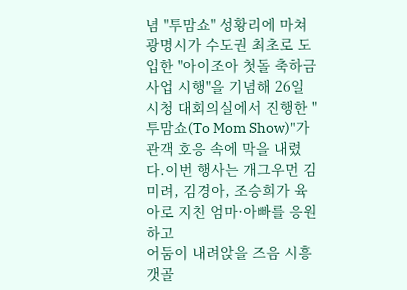념 "투맘쇼" 성황리에 마쳐광명시가 수도권 최초로 도입한 "아이조아 첫돌 축하금 사업 시행"을 기념해 26일 시청 대회의실에서 진행한 "투맘쇼(To Mom Show)"가 관객 호응 속에 막을 내렸다.이번 행사는 개그우먼 김미려, 김경아, 조승희가 육아로 지친 엄마·아빠를 응원하고
어둠이 내려앉을 즈음 시흥 갯골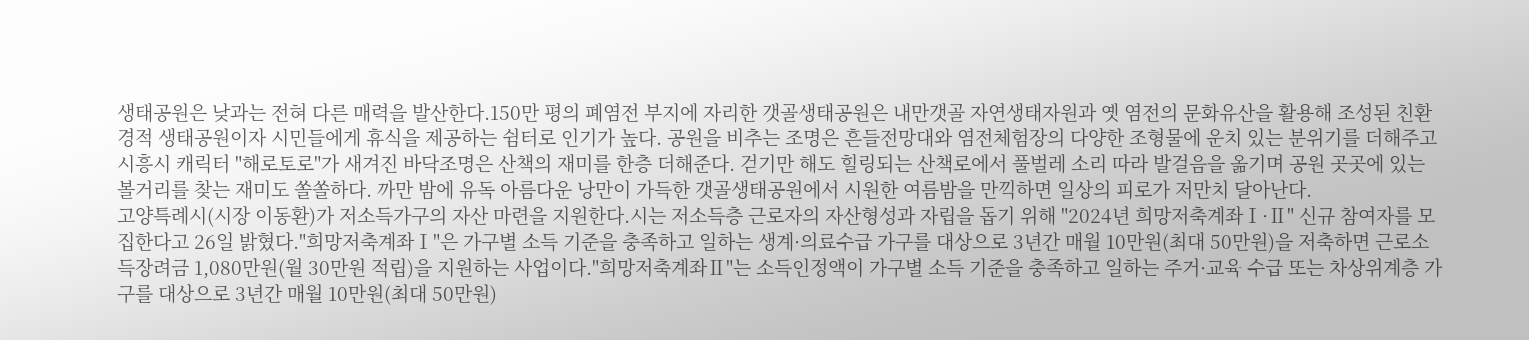생태공원은 낮과는 전혀 다른 매력을 발산한다.150만 평의 폐염전 부지에 자리한 갯골생태공원은 내만갯골 자연생태자원과 옛 염전의 문화유산을 활용해 조성된 친환경적 생태공원이자 시민들에게 휴식을 제공하는 쉼터로 인기가 높다. 공원을 비추는 조명은 흔들전망대와 염전체험장의 다양한 조형물에 운치 있는 분위기를 더해주고 시흥시 캐릭터 "해로토로"가 새겨진 바닥조명은 산책의 재미를 한층 더해준다. 걷기만 해도 힐링되는 산책로에서 풀벌레 소리 따라 발걸음을 옮기며 공원 곳곳에 있는 볼거리를 찾는 재미도 쏠쏠하다. 까만 밤에 유독 아름다운 낭만이 가득한 갯골생태공원에서 시원한 여름밤을 만끽하면 일상의 피로가 저만치 달아난다.
고양특례시(시장 이동환)가 저소득가구의 자산 마련을 지원한다.시는 저소득층 근로자의 자산형성과 자립을 돕기 위해 "2024년 희망저축계좌Ⅰ·Ⅱ" 신규 참여자를 모집한다고 26일 밝혔다."희망저축계좌Ⅰ"은 가구별 소득 기준을 충족하고 일하는 생계·의료수급 가구를 대상으로 3년간 매월 10만원(최대 50만원)을 저축하면 근로소득장려금 1,080만원(월 30만원 적립)을 지원하는 사업이다."희망저축계좌Ⅱ"는 소득인정액이 가구별 소득 기준을 충족하고 일하는 주거·교육 수급 또는 차상위계층 가구를 대상으로 3년간 매월 10만원(최대 50만원)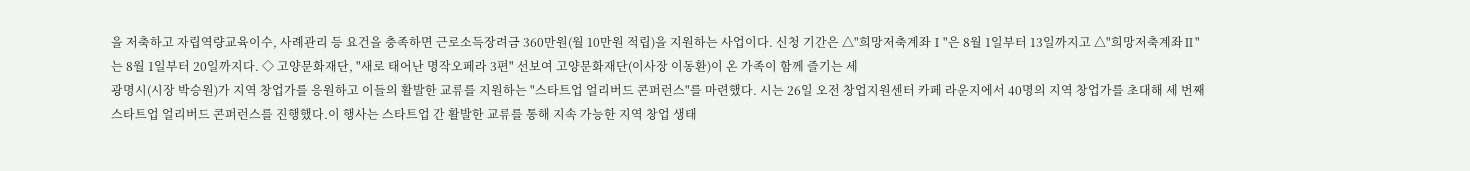을 저축하고 자립역량교육이수, 사례관리 등 요건을 충족하면 근로소득장려금 360만원(월 10만원 적립)을 지원하는 사업이다. 신청 기간은 △"희망저축계좌Ⅰ"은 8월 1일부터 13일까지고 △"희망저축계좌Ⅱ"는 8월 1일부터 20일까지다. ◇ 고양문화재단, "새로 태어난 명작오페라 3편" 선보여 고양문화재단(이사장 이동환)이 온 가족이 함께 즐기는 세
광명시(시장 박승원)가 지역 창업가를 응원하고 이들의 활발한 교류를 지원하는 "스타트업 얼리버드 콘퍼런스"를 마련했다. 시는 26일 오전 창업지원센터 카페 라운지에서 40명의 지역 창업가를 초대해 세 번째 스타트업 얼리버드 콘퍼런스를 진행했다.이 행사는 스타트업 간 활발한 교류를 통해 지속 가능한 지역 창업 생태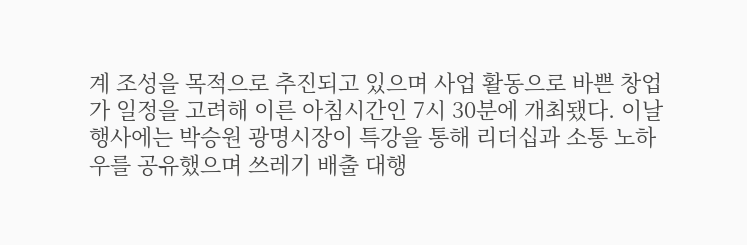계 조성을 목적으로 추진되고 있으며 사업 활동으로 바쁜 창업가 일정을 고려해 이른 아침시간인 7시 30분에 개최됐다. 이날 행사에는 박승원 광명시장이 특강을 통해 리더십과 소통 노하우를 공유했으며 쓰레기 배출 대행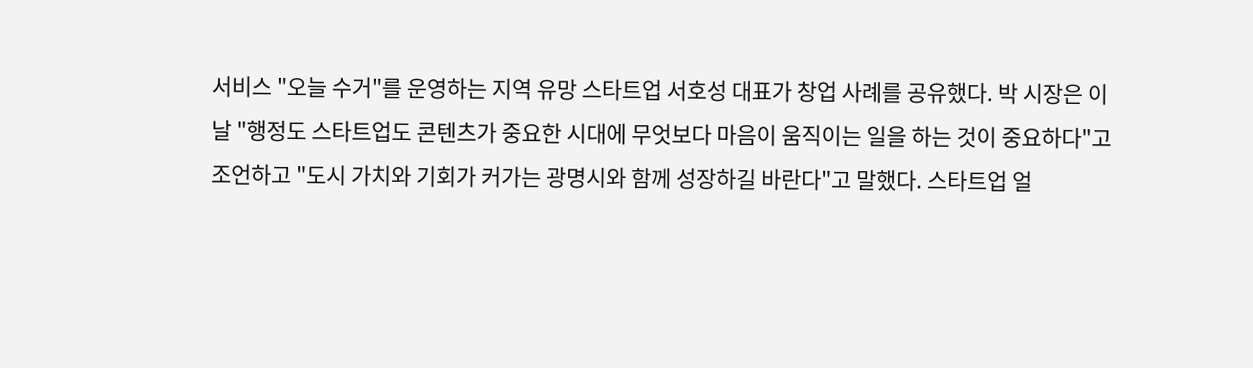서비스 "오늘 수거"를 운영하는 지역 유망 스타트업 서호성 대표가 창업 사례를 공유했다. 박 시장은 이날 "행정도 스타트업도 콘텐츠가 중요한 시대에 무엇보다 마음이 움직이는 일을 하는 것이 중요하다"고 조언하고 "도시 가치와 기회가 커가는 광명시와 함께 성장하길 바란다"고 말했다. 스타트업 얼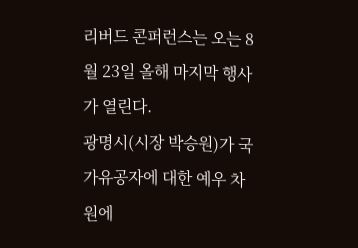리버드 콘퍼런스는 오는 8월 23일 올해 마지막 행사가 열린다.
광명시(시장 박승원)가 국가유공자에 대한 예우 차원에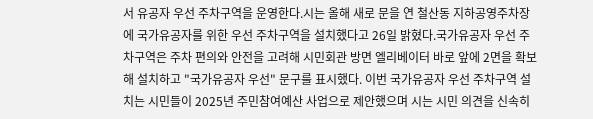서 유공자 우선 주차구역을 운영한다.시는 올해 새로 문을 연 철산동 지하공영주차장에 국가유공자를 위한 우선 주차구역을 설치했다고 26일 밝혔다.국가유공자 우선 주차구역은 주차 편의와 안전을 고려해 시민회관 방면 엘리베이터 바로 앞에 2면을 확보해 설치하고 "국가유공자 우선" 문구를 표시했다. 이번 국가유공자 우선 주차구역 설치는 시민들이 2025년 주민참여예산 사업으로 제안했으며 시는 시민 의견을 신속히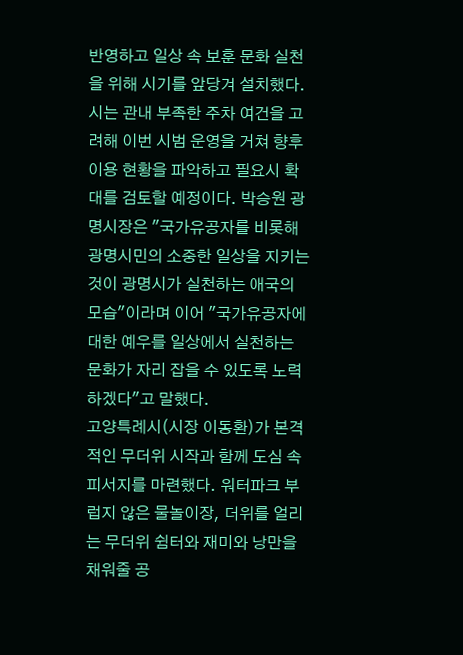반영하고 일상 속 보훈 문화 실천을 위해 시기를 앞당겨 설치했다.시는 관내 부족한 주차 여건을 고려해 이번 시범 운영을 거쳐 향후 이용 현황을 파악하고 필요시 확대를 검토할 예정이다. 박승원 광명시장은 "국가유공자를 비롯해 광명시민의 소중한 일상을 지키는 것이 광명시가 실천하는 애국의 모습"이라며 이어 "국가유공자에 대한 예우를 일상에서 실천하는 문화가 자리 잡을 수 있도록 노력하겠다"고 말했다.
고양특례시(시장 이동환)가 본격적인 무더위 시작과 함께 도심 속 피서지를 마련했다. 워터파크 부럽지 않은 물놀이장, 더위를 얼리는 무더위 쉼터와 재미와 낭만을 채워줄 공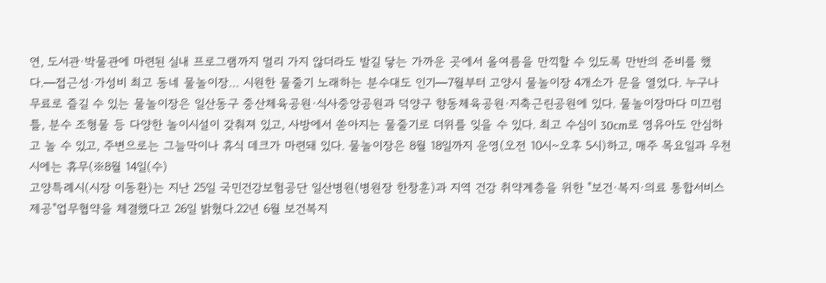연, 도서관·박물관에 마련된 실내 프로그램까지 멀리 가지 않더라도 발길 닿는 가까운 곳에서 올여름을 만끽할 수 있도록 만반의 준비를 했다.━접근성·가성비 최고 동네 물놀이장… 시원한 물줄기 노래하는 분수대도 인기━7월부터 고양시 물놀이장 4개소가 문을 열었다. 누구나 무료로 즐길 수 있는 물놀이장은 일산동구 중산체육공원·식사중앙공원과 덕양구 향동체육공원·지축근린공원에 있다. 물놀이장마다 미끄럼틀, 분수 조형물 등 다양한 놀이시설이 갖춰져 있고, 사방에서 쏟아지는 물줄기로 더위를 잊을 수 있다. 최고 수심이 30cm로 영유아도 안심하고 놀 수 있고, 주변으로는 그늘막이나 휴식 데크가 마련돼 있다. 물놀이장은 8월 18일까지 운영(오전 10시~오후 5시)하고, 매주 목요일과 우천 시에는 휴무(※8월 14일(수)
고양특례시(시장 이동환)는 지난 25일 국민건강보험공단 일산병원(병원장 한창훈)과 지역 건강 취약계층을 위한 "보건·복지·의료 통합서비스 제공"업무협약을 체결했다고 26일 밝혔다.22년 6월 보건복지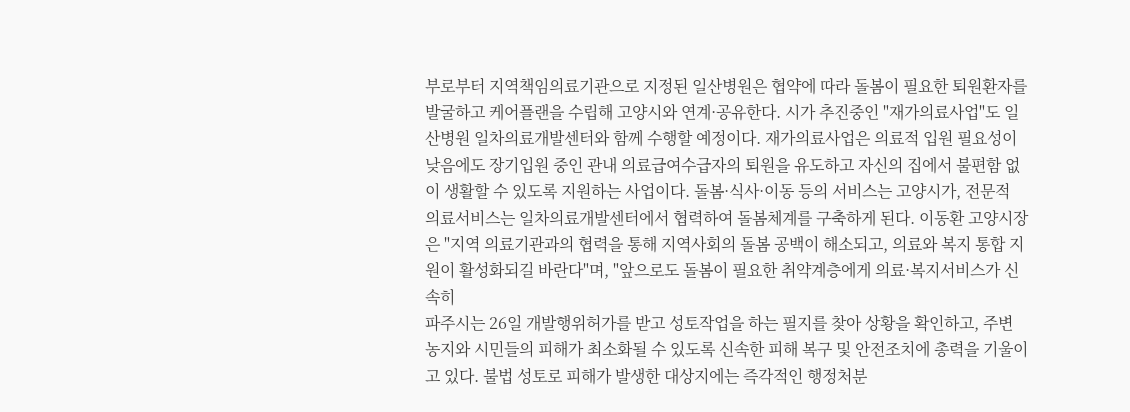부로부터 지역책임의료기관으로 지정된 일산병원은 협약에 따라 돌봄이 필요한 퇴원환자를 발굴하고 케어플랜을 수립해 고양시와 연계·공유한다. 시가 추진중인 "재가의료사업"도 일산병원 일차의료개발센터와 함께 수행할 예정이다. 재가의료사업은 의료적 입원 필요성이 낮음에도 장기입원 중인 관내 의료급여수급자의 퇴원을 유도하고 자신의 집에서 불편함 없이 생활할 수 있도록 지원하는 사업이다. 돌봄·식사·이동 등의 서비스는 고양시가, 전문적 의료서비스는 일차의료개발센터에서 협력하여 돌봄체계를 구축하게 된다. 이동환 고양시장은 "지역 의료기관과의 협력을 통해 지역사회의 돌봄 공백이 해소되고, 의료와 복지 통합 지원이 활성화되길 바란다"며, "앞으로도 돌봄이 필요한 취약계층에게 의료·복지서비스가 신속히
파주시는 26일 개발행위허가를 받고 성토작업을 하는 필지를 찾아 상황을 확인하고, 주변 농지와 시민들의 피해가 최소화될 수 있도록 신속한 피해 복구 및 안전조치에 총력을 기울이고 있다. 불법 성토로 피해가 발생한 대상지에는 즉각적인 행정처분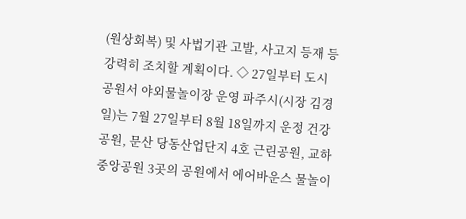(원상회복) 및 사법기관 고발, 사고지 등재 등 강력히 조치할 계획이다. ◇ 27일부터 도시공원서 야외물놀이장 운영 파주시(시장 김경일)는 7월 27일부터 8월 18일까지 운정 건강공원, 문산 당동산업단지 4호 근린공원, 교하중앙공원 3곳의 공원에서 에어바운스 물놀이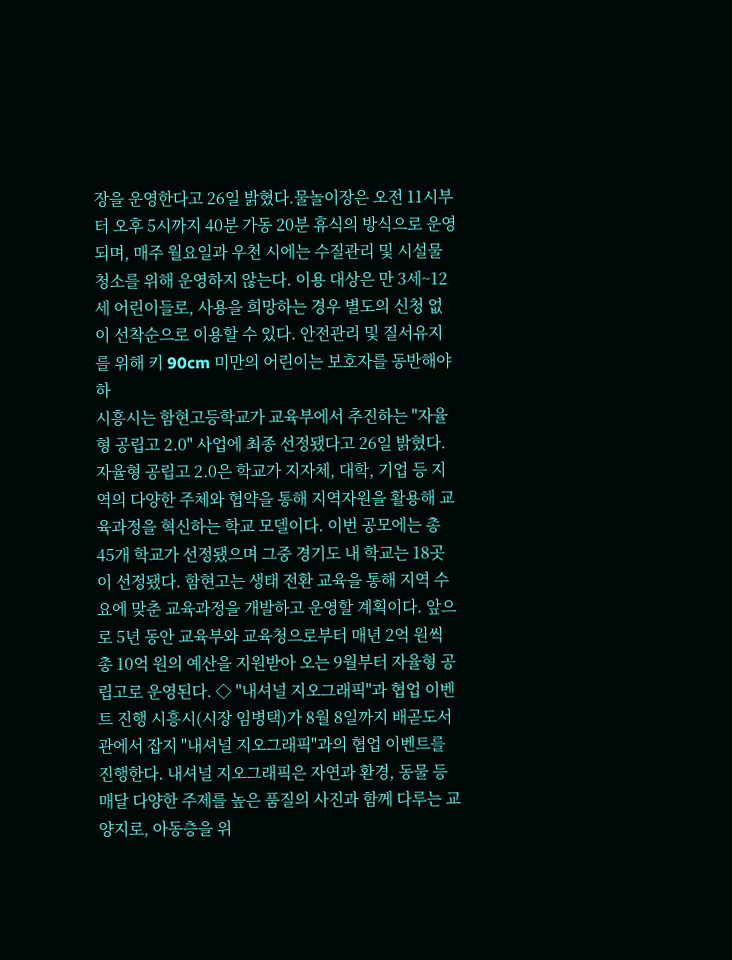장을 운영한다고 26일 밝혔다.물놀이장은 오전 11시부터 오후 5시까지 40분 가동 20분 휴식의 방식으로 운영되며, 매주 월요일과 우천 시에는 수질관리 및 시설물 청소를 위해 운영하지 않는다. 이용 대상은 만 3세~12세 어린이들로, 사용을 희망하는 경우 별도의 신청 없이 선착순으로 이용할 수 있다. 안전관리 및 질서유지를 위해 키 90cm 미만의 어린이는 보호자를 동반해야 하
시흥시는 함현고등학교가 교육부에서 추진하는 "자율형 공립고 2.0" 사업에 최종 선정됐다고 26일 밝혔다. 자율형 공립고 2.0은 학교가 지자체, 대학, 기업 등 지역의 다양한 주체와 협약을 통해 지역자원을 활용해 교육과정을 혁신하는 학교 모델이다. 이번 공모에는 총 45개 학교가 선정됐으며 그중 경기도 내 학교는 18곳이 선정됐다. 함현고는 생태 전환 교육을 통해 지역 수요에 맞춘 교육과정을 개발하고 운영할 계획이다. 앞으로 5년 동안 교육부와 교육청으로부터 매년 2억 원씩 총 10억 원의 예산을 지원받아 오는 9월부터 자율형 공립고로 운영된다. ◇ "내셔널 지오그래픽"과 협업 이벤트 진행 시흥시(시장 임병택)가 8월 8일까지 배곧도서관에서 잡지 "내셔널 지오그래픽"과의 협업 이벤트를 진행한다. 내셔널 지오그래픽은 자연과 환경, 동물 등 매달 다양한 주제를 높은 품질의 사진과 함께 다루는 교양지로, 아동층을 위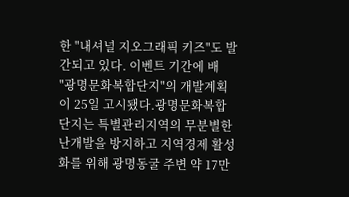한 "내셔널 지오그래픽 키즈"도 발간되고 있다. 이벤트 기간에 배
"광명문화복합단지"의 개발계획이 25일 고시됐다.광명문화복합단지는 특별관리지역의 무분별한 난개발을 방지하고 지역경제 활성화를 위해 광명동굴 주변 약 17만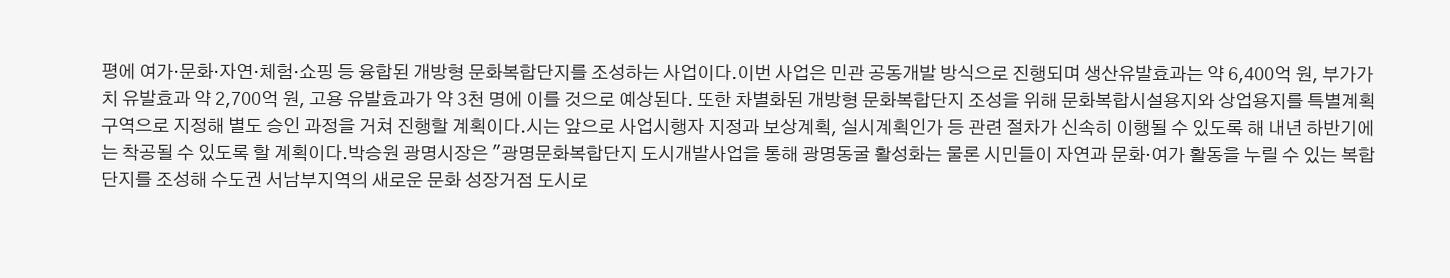평에 여가·문화·자연·체험·쇼핑 등 융합된 개방형 문화복합단지를 조성하는 사업이다.이번 사업은 민관 공동개발 방식으로 진행되며 생산유발효과는 약 6,400억 원, 부가가치 유발효과 약 2,700억 원, 고용 유발효과가 약 3천 명에 이를 것으로 예상된다. 또한 차별화된 개방형 문화복합단지 조성을 위해 문화복합시설용지와 상업용지를 특별계획구역으로 지정해 별도 승인 과정을 거쳐 진행할 계획이다.시는 앞으로 사업시행자 지정과 보상계획, 실시계획인가 등 관련 절차가 신속히 이행될 수 있도록 해 내년 하반기에는 착공될 수 있도록 할 계획이다.박승원 광명시장은 "광명문화복합단지 도시개발사업을 통해 광명동굴 활성화는 물론 시민들이 자연과 문화·여가 활동을 누릴 수 있는 복합단지를 조성해 수도권 서남부지역의 새로운 문화 성장거점 도시로